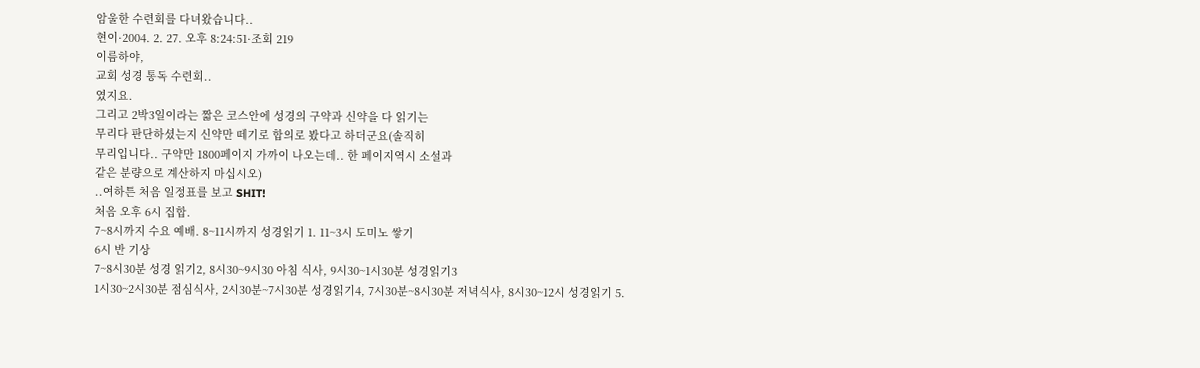암울한 수련회를 다녀왔습니다..
현이·2004. 2. 27. 오후 8:24:51·조회 219
이름하야,
교회 성경 통독 수련회..
였지요.
그리고 2박3일이라는 짧은 코스안에 성경의 구약과 신약을 다 읽기는
무리다 판단하셨는지 신약만 떼기로 합의로 봤다고 하더군요(솔직히
무리입니다.. 구약만 1800페이지 가까이 나오는데.. 한 페이지역시 소설과
같은 분량으로 계산하지 마십시오)
..여하튼 처음 일정표를 보고 SHIT!
처음 오후 6시 집합.
7~8시까지 수요 예배. 8~11시까지 성경읽기 1. 11~3시 도미노 쌓기
6시 반 기상
7~8시30분 성경 읽기2, 8시30~9시30 아침 식사, 9시30~1시30분 성경읽기3
1시30~2시30분 점심식사, 2시30분~7시30분 성경읽기4, 7시30분~8시30분 저녁식사, 8시30~12시 성경읽기 5.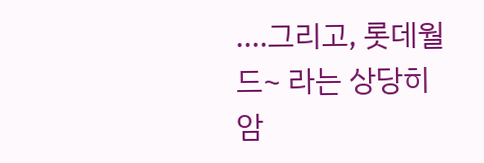....그리고, 롯데월드~ 라는 상당히 암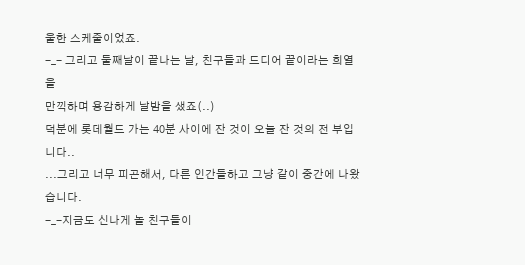울한 스케줄이었죠.
-_- 그리고 둘째날이 끝나는 날, 친구들과 드디어 끝이라는 희열을
만끽하며 용감하게 날밤을 샜죠(..)
덕분에 롯데월드 가는 40분 사이에 잔 것이 오늘 잔 것의 전 부입니다..
...그리고 너무 피곤해서, 다른 인간들하고 그냥 같이 중간에 나왔습니다.
-_-지금도 신나게 놀 친구들이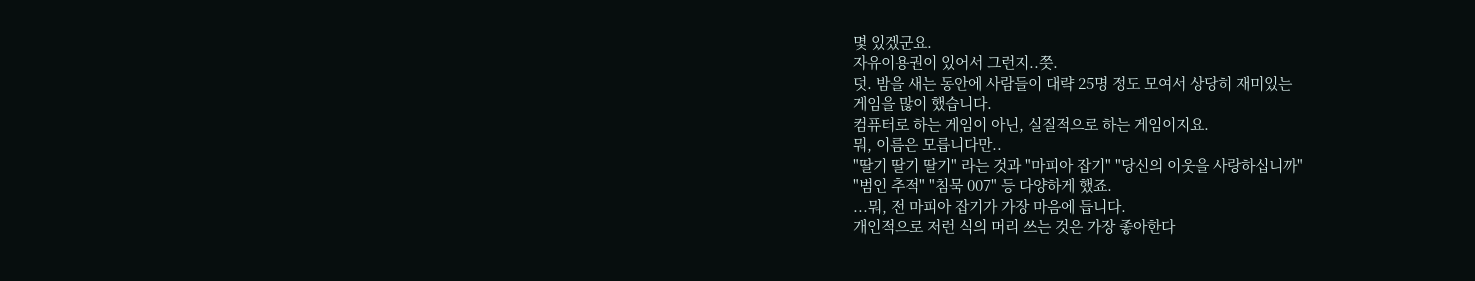몇 있겠군요.
자유이용권이 있어서 그런지..쯧.
덧. 밤을 새는 동안에 사람들이 대략 25명 정도 모여서 상당히 재미있는
게임을 많이 했습니다.
컴퓨터로 하는 게임이 아닌, 실질적으로 하는 게임이지요.
뭐, 이름은 모릅니다만..
"딸기 딸기 딸기" 라는 것과 "마피아 잡기" "당신의 이웃을 사랑하십니까"
"범인 추적" "침묵 007" 등 다양하게 했죠.
...뭐, 전 마피아 잡기가 가장 마음에 듭니다.
개인적으로 저런 식의 머리 쓰는 것은 가장 좋아한다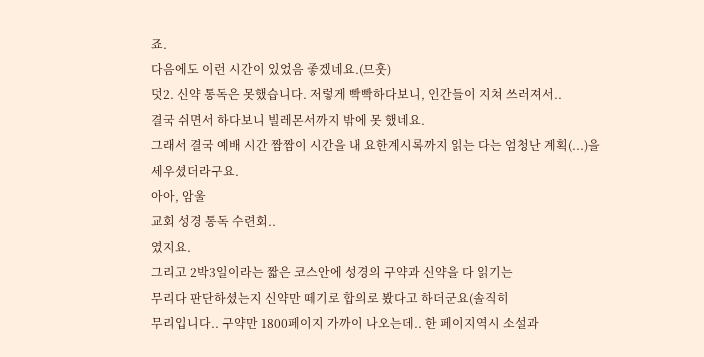죠.
다음에도 이런 시간이 있었음 좋겠네요.(므훗)
덧2. 신약 통독은 못했습니다. 저렇게 빡빡하다보니, 인간들이 지쳐 쓰러져서..
결국 쉬면서 하다보니 빌레몬서까지 밖에 못 했네요.
그래서 결국 예배 시간 짬짬이 시간을 내 요한계시록까지 읽는 다는 엄청난 계획(...)을 세우셨더라구요.
아아, 암울
교회 성경 통독 수련회..
였지요.
그리고 2박3일이라는 짧은 코스안에 성경의 구약과 신약을 다 읽기는
무리다 판단하셨는지 신약만 떼기로 합의로 봤다고 하더군요(솔직히
무리입니다.. 구약만 1800페이지 가까이 나오는데.. 한 페이지역시 소설과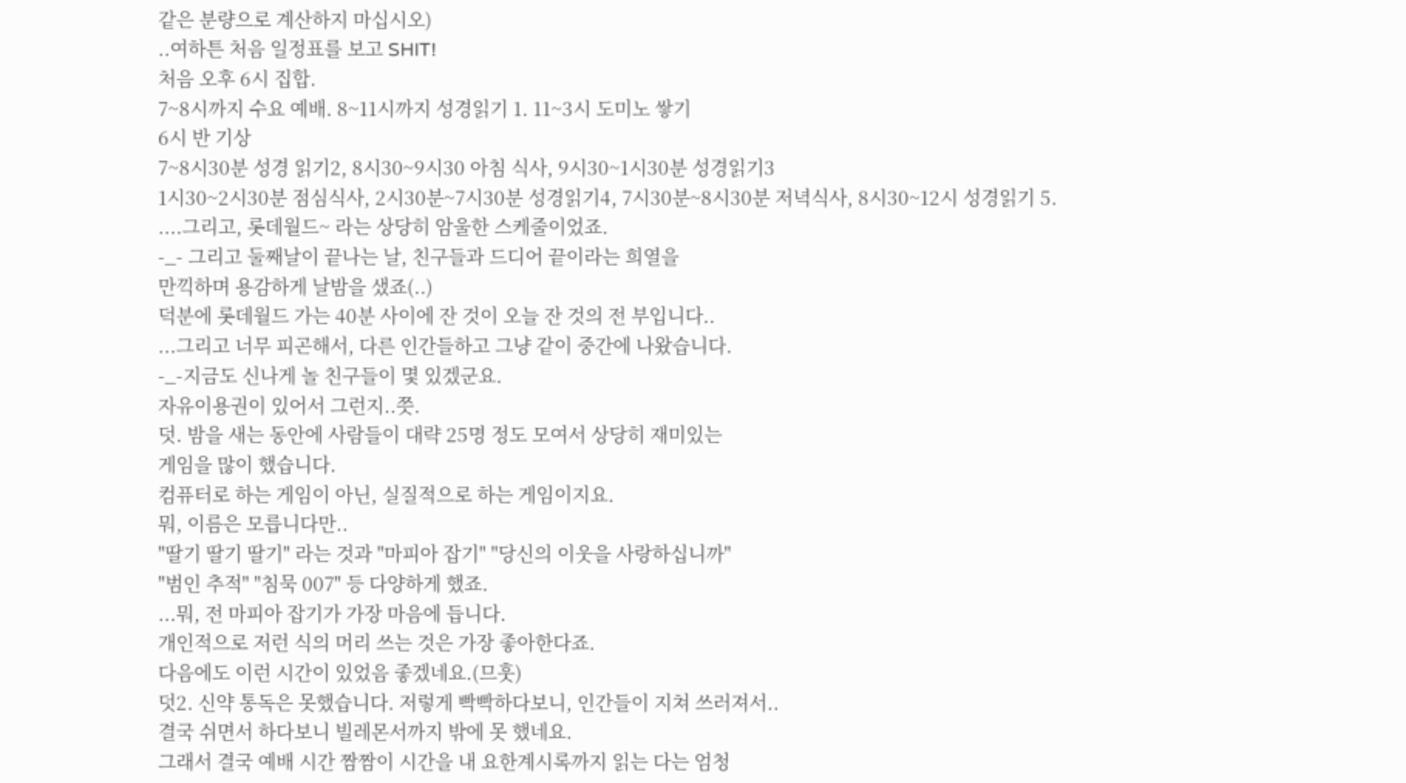같은 분량으로 계산하지 마십시오)
..여하튼 처음 일정표를 보고 SHIT!
처음 오후 6시 집합.
7~8시까지 수요 예배. 8~11시까지 성경읽기 1. 11~3시 도미노 쌓기
6시 반 기상
7~8시30분 성경 읽기2, 8시30~9시30 아침 식사, 9시30~1시30분 성경읽기3
1시30~2시30분 점심식사, 2시30분~7시30분 성경읽기4, 7시30분~8시30분 저녁식사, 8시30~12시 성경읽기 5.
....그리고, 롯데월드~ 라는 상당히 암울한 스케줄이었죠.
-_- 그리고 둘째날이 끝나는 날, 친구들과 드디어 끝이라는 희열을
만끽하며 용감하게 날밤을 샜죠(..)
덕분에 롯데월드 가는 40분 사이에 잔 것이 오늘 잔 것의 전 부입니다..
...그리고 너무 피곤해서, 다른 인간들하고 그냥 같이 중간에 나왔습니다.
-_-지금도 신나게 놀 친구들이 몇 있겠군요.
자유이용권이 있어서 그런지..쯧.
덧. 밤을 새는 동안에 사람들이 대략 25명 정도 모여서 상당히 재미있는
게임을 많이 했습니다.
컴퓨터로 하는 게임이 아닌, 실질적으로 하는 게임이지요.
뭐, 이름은 모릅니다만..
"딸기 딸기 딸기" 라는 것과 "마피아 잡기" "당신의 이웃을 사랑하십니까"
"범인 추적" "침묵 007" 등 다양하게 했죠.
...뭐, 전 마피아 잡기가 가장 마음에 듭니다.
개인적으로 저런 식의 머리 쓰는 것은 가장 좋아한다죠.
다음에도 이런 시간이 있었음 좋겠네요.(므훗)
덧2. 신약 통독은 못했습니다. 저렇게 빡빡하다보니, 인간들이 지쳐 쓰러져서..
결국 쉬면서 하다보니 빌레몬서까지 밖에 못 했네요.
그래서 결국 예배 시간 짬짬이 시간을 내 요한계시록까지 읽는 다는 엄청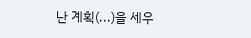난 계획(...)을 세우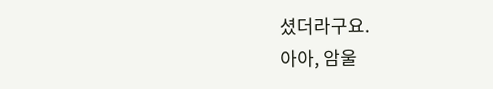셨더라구요.
아아, 암울